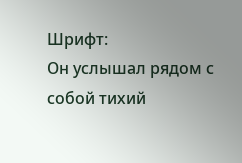Шрифт:
Он услышал рядом с собой тихий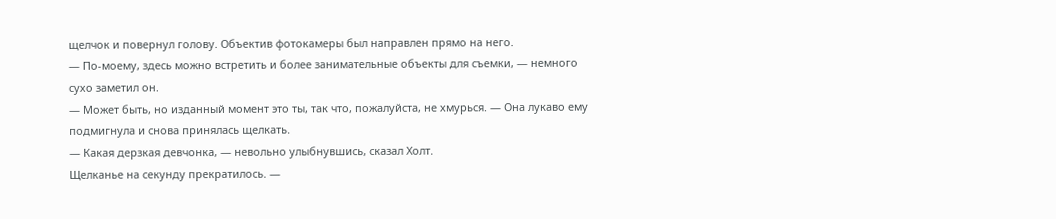щелчок и повернул голову. Объектив фотокамеры был направлен прямо на него.
— По-моему, здесь можно встретить и более занимательные объекты для съемки, — немного сухо заметил он.
— Может быть, но изданный момент это ты, так что, пожалуйста, не хмурься. — Она лукаво ему подмигнула и снова принялась щелкать.
— Какая дерзкая девчонка, — невольно улыбнувшись, сказал Холт.
Щелканье на секунду прекратилось. —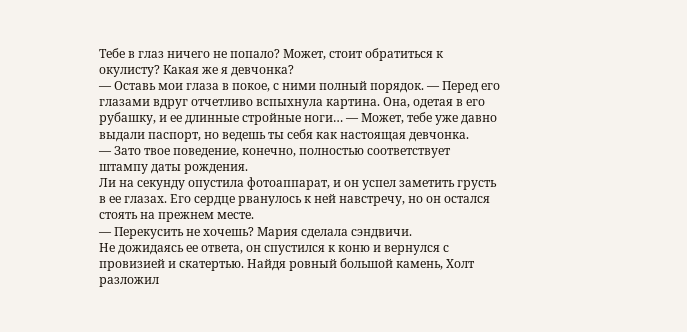Тебе в глаз ничего не попало? Может, стоит обратиться к окулисту? Какая же я девчонка?
— Оставь мои глаза в покое, с ними полный порядок. — Перед его глазами вдруг отчетливо вспыхнула картина. Она, одетая в его рубашку, и ее длинные стройные ноги… — Может, тебе уже давно выдали паспорт, но ведешь ты себя как настоящая девчонка.
— Зато твое поведение, конечно, полностью соответствует штампу даты рождения.
Ли на секунду опустила фотоаппарат, и он успел заметить грусть в ее глазах. Его сердце рванулось к ней навстречу, но он остался стоять на прежнем месте.
— Перекусить не хочешь? Мария сделала сэндвичи.
Не дожидаясь ее ответа, он спустился к коню и вернулся с провизией и скатертью. Найдя ровный большой камень, Холт разложил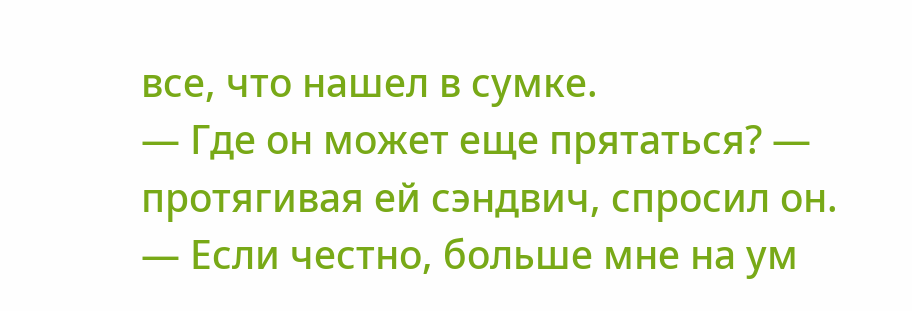все, что нашел в сумке.
— Где он может еще прятаться? — протягивая ей сэндвич, спросил он.
— Если честно, больше мне на ум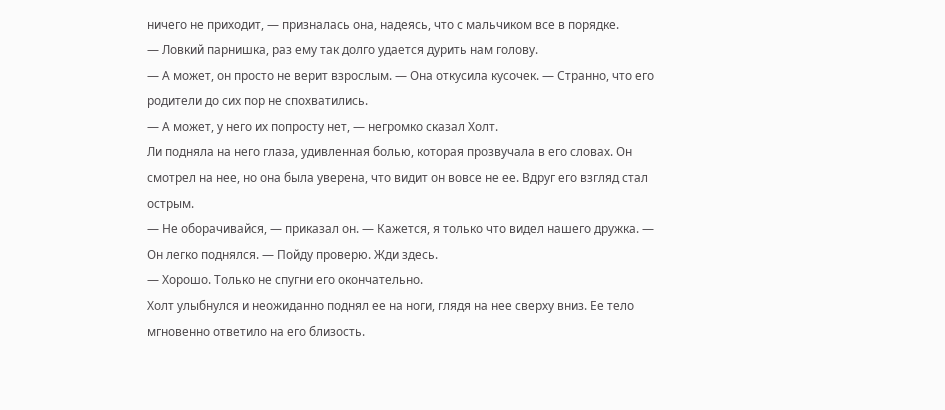ничего не приходит, — призналась она, надеясь, что с мальчиком все в порядке.
— Ловкий парнишка, раз ему так долго удается дурить нам голову.
— А может, он просто не верит взрослым. — Она откусила кусочек. — Странно, что его родители до сих пор не спохватились.
— А может, у него их попросту нет, — негромко сказал Холт.
Ли подняла на него глаза, удивленная болью, которая прозвучала в его словах. Он смотрел на нее, но она была уверена, что видит он вовсе не ее. Вдруг его взгляд стал острым.
— Не оборачивайся, — приказал он. — Кажется, я только что видел нашего дружка. — Он легко поднялся. — Пойду проверю. Жди здесь.
— Хорошо. Только не спугни его окончательно.
Холт улыбнулся и неожиданно поднял ее на ноги, глядя на нее сверху вниз. Ее тело мгновенно ответило на его близость.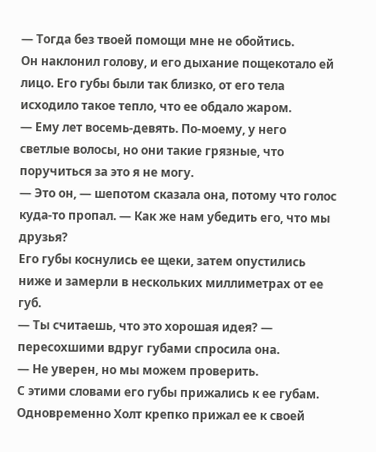— Тогда без твоей помощи мне не обойтись.
Он наклонил голову, и его дыхание пощекотало ей лицо. Его губы были так близко, от его тела исходило такое тепло, что ее обдало жаром.
— Ему лет восемь-девять. По-моему, у него светлые волосы, но они такие грязные, что поручиться за это я не могу.
— Это он, — шепотом сказала она, потому что голос куда-то пропал. — Как же нам убедить его, что мы друзья?
Его губы коснулись ее щеки, затем опустились ниже и замерли в нескольких миллиметрах от ее губ.
— Ты считаешь, что это хорошая идея? — пересохшими вдруг губами спросила она.
— Не уверен, но мы можем проверить.
С этими словами его губы прижались к ее губам. Одновременно Холт крепко прижал ее к своей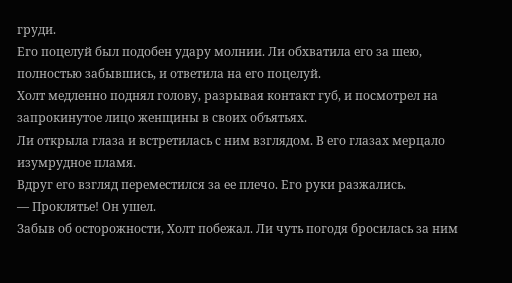груди.
Его поцелуй был подобен удару молнии. Ли обхватила его за шею, полностью забывшись, и ответила на его поцелуй.
Холт медленно поднял голову, разрывая контакт губ, и посмотрел на запрокинутое лицо женщины в своих объятьях.
Ли открыла глаза и встретилась с ним взглядом. В его глазах мерцало изумрудное пламя.
Вдруг его взгляд переместился за ее плечо. Его руки разжались.
— Проклятье! Он ушел.
Забыв об осторожности, Холт побежал. Ли чуть погодя бросилась за ним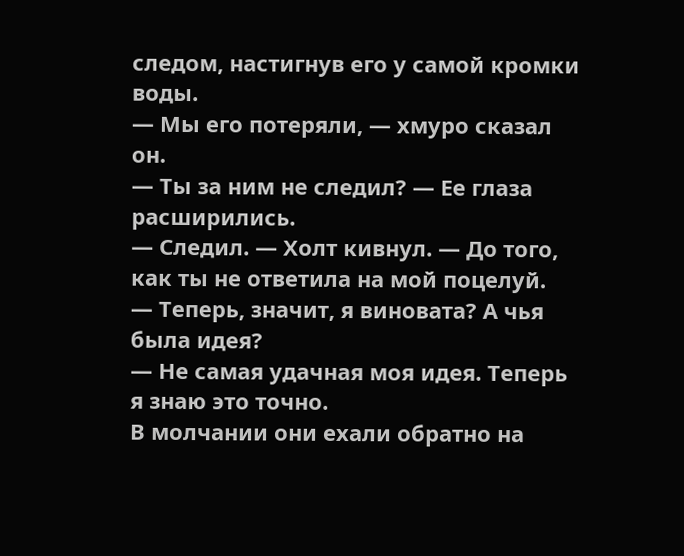следом, настигнув его у самой кромки воды.
— Мы его потеряли, — хмуро сказал он.
— Ты за ним не следил? — Ее глаза расширились.
— Следил. — Холт кивнул. — До того, как ты не ответила на мой поцелуй.
— Теперь, значит, я виновата? А чья была идея?
— Не самая удачная моя идея. Теперь я знаю это точно.
В молчании они ехали обратно на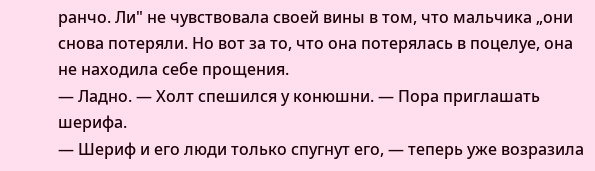ранчо. Ли" не чувствовала своей вины в том, что мальчика „они снова потеряли. Но вот за то, что она потерялась в поцелуе, она не находила себе прощения.
— Ладно. — Холт спешился у конюшни. — Пора приглашать шерифа.
— Шериф и его люди только спугнут его, — теперь уже возразила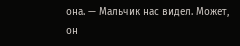она. — Мальчик нас видел. Может, он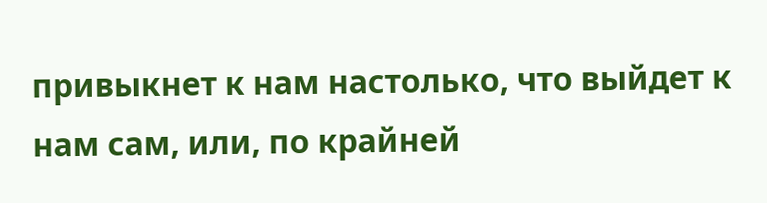привыкнет к нам настолько, что выйдет к нам сам, или, по крайней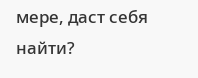мере, даст себя найти?